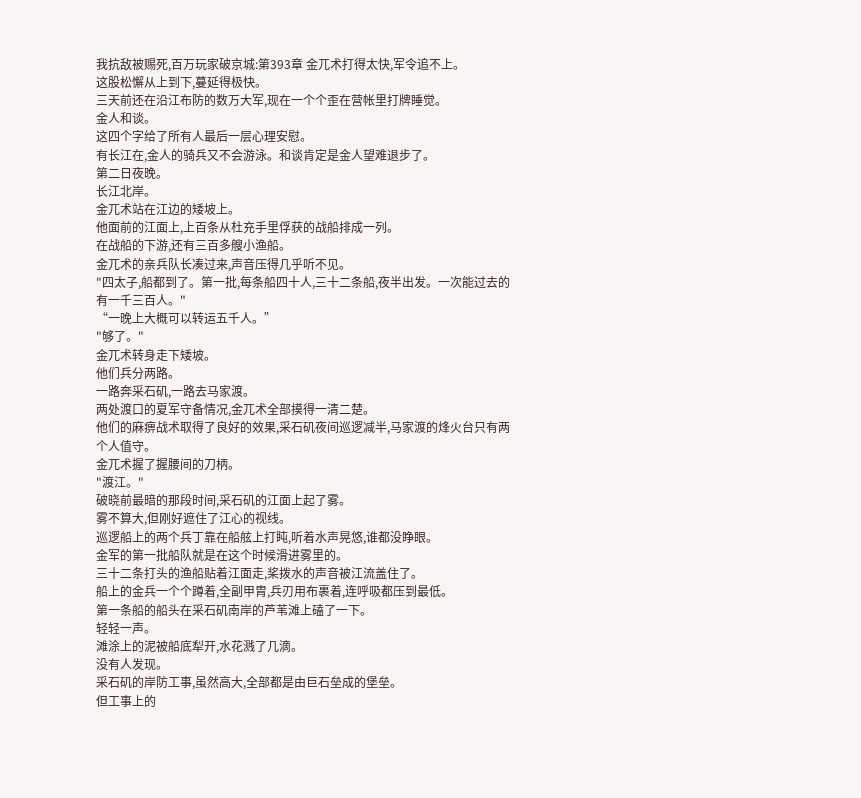我抗敌被赐死,百万玩家破京城:第393章 金兀术打得太快,军令追不上。
这股松懈从上到下,蔓延得极快。
三天前还在沿江布防的数万大军,现在一个个歪在营帐里打牌睡觉。
金人和谈。
这四个字给了所有人最后一层心理安慰。
有长江在,金人的骑兵又不会游泳。和谈肯定是金人望难退步了。
第二日夜晚。
长江北岸。
金兀术站在江边的矮坡上。
他面前的江面上,上百条从杜充手里俘获的战船排成一列。
在战船的下游,还有三百多艘小渔船。
金兀术的亲兵队长凑过来,声音压得几乎听不见。
"四太子,船都到了。第一批,每条船四十人,三十二条船,夜半出发。一次能过去的有一千三百人。"
“一晚上大概可以转运五千人。”
"够了。"
金兀术转身走下矮坡。
他们兵分两路。
一路奔采石矶,一路去马家渡。
两处渡口的夏军守备情况,金兀术全部摸得一清二楚。
他们的麻痹战术取得了良好的效果,采石矶夜间巡逻减半,马家渡的烽火台只有两个人值守。
金兀术握了握腰间的刀柄。
"渡江。"
破晓前最暗的那段时间,采石矶的江面上起了雾。
雾不算大,但刚好遮住了江心的视线。
巡逻船上的两个兵丁靠在船舷上打盹,听着水声晃悠,谁都没睁眼。
金军的第一批船队就是在这个时候滑进雾里的。
三十二条打头的渔船贴着江面走,桨拨水的声音被江流盖住了。
船上的金兵一个个蹲着,全副甲胄,兵刃用布裹着,连呼吸都压到最低。
第一条船的船头在采石矶南岸的芦苇滩上磕了一下。
轻轻一声。
滩涂上的泥被船底犁开,水花溅了几滴。
没有人发现。
采石矶的岸防工事,虽然高大,全部都是由巨石垒成的堡垒。
但工事上的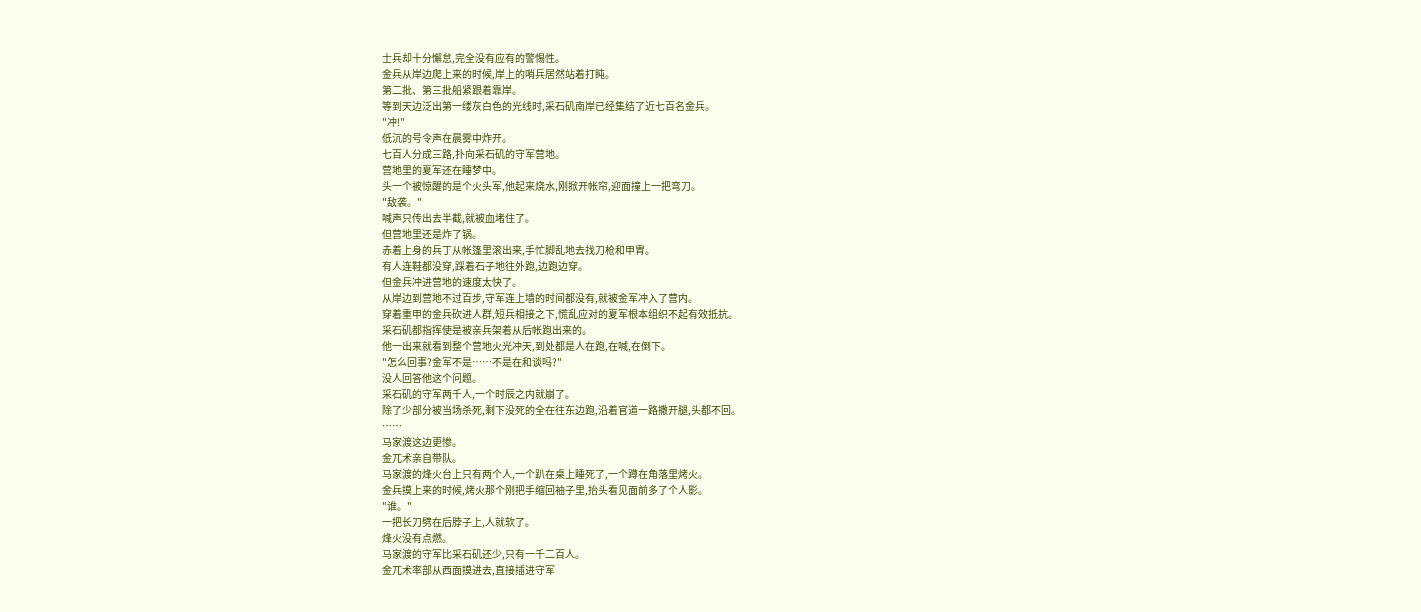士兵却十分懈怠,完全没有应有的警惕性。
金兵从岸边爬上来的时候,岸上的哨兵居然站着打盹。
第二批、第三批船紧跟着靠岸。
等到天边泛出第一缕灰白色的光线时,采石矶南岸已经集结了近七百名金兵。
"冲!"
低沉的号令声在晨雾中炸开。
七百人分成三路,扑向采石矶的守军营地。
营地里的夏军还在睡梦中。
头一个被惊醒的是个火头军,他起来烧水,刚掀开帐帘,迎面撞上一把弯刀。
"敌袭。"
喊声只传出去半截,就被血堵住了。
但营地里还是炸了锅。
赤着上身的兵丁从帐篷里滚出来,手忙脚乱地去找刀枪和甲胄。
有人连鞋都没穿,踩着石子地往外跑,边跑边穿。
但金兵冲进营地的速度太快了。
从岸边到营地不过百步,守军连上墙的时间都没有,就被金军冲入了营内。
穿着重甲的金兵砍进人群,短兵相接之下,慌乱应对的夏军根本组织不起有效抵抗。
采石矶都指挥使是被亲兵架着从后帐跑出来的。
他一出来就看到整个营地火光冲天,到处都是人在跑,在喊,在倒下。
"怎么回事?金军不是……不是在和谈吗?"
没人回答他这个问题。
采石矶的守军两千人,一个时辰之内就崩了。
除了少部分被当场杀死,剩下没死的全在往东边跑,沿着官道一路撒开腿,头都不回。
……
马家渡这边更惨。
金兀术亲自带队。
马家渡的烽火台上只有两个人,一个趴在桌上睡死了,一个蹲在角落里烤火。
金兵摸上来的时候,烤火那个刚把手缩回袖子里,抬头看见面前多了个人影。
"谁。"
一把长刀劈在后脖子上,人就软了。
烽火没有点燃。
马家渡的守军比采石矶还少,只有一千二百人。
金兀术率部从西面摸进去,直接插进守军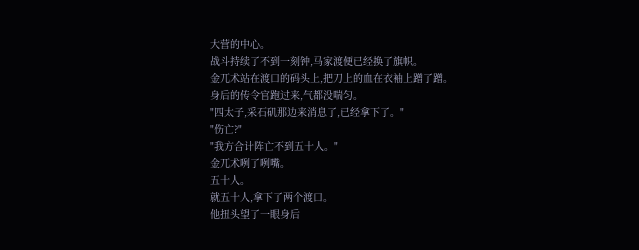大营的中心。
战斗持续了不到一刻钟,马家渡便已经换了旗帜。
金兀术站在渡口的码头上,把刀上的血在衣袖上蹭了蹭。
身后的传令官跑过来,气都没喘匀。
"四太子,采石矶那边来消息了,已经拿下了。"
"伤亡?"
"我方合计阵亡不到五十人。"
金兀术咧了咧嘴。
五十人。
就五十人,拿下了两个渡口。
他扭头望了一眼身后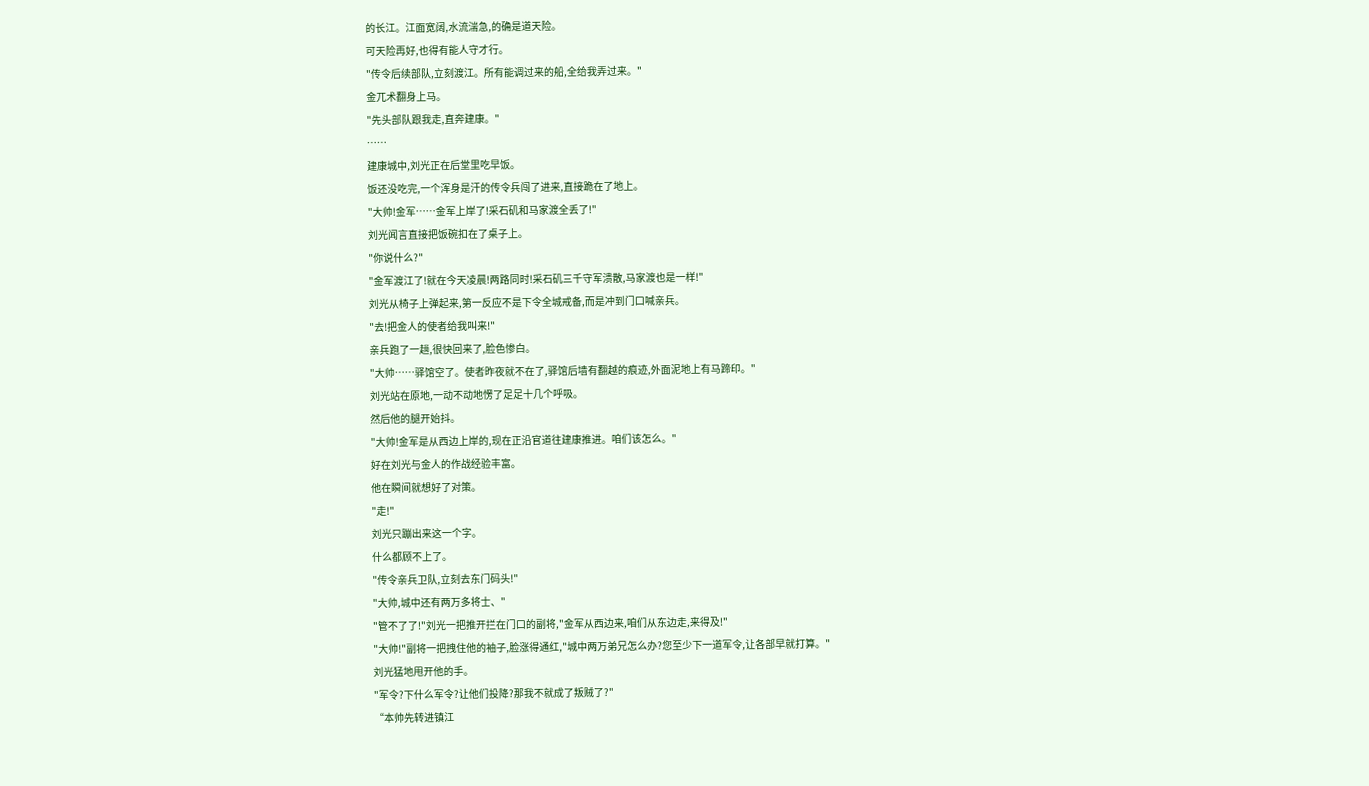的长江。江面宽阔,水流湍急,的确是道天险。
可天险再好,也得有能人守才行。
"传令后续部队,立刻渡江。所有能调过来的船,全给我弄过来。"
金兀术翻身上马。
"先头部队跟我走,直奔建康。"
……
建康城中,刘光正在后堂里吃早饭。
饭还没吃完,一个浑身是汗的传令兵闯了进来,直接跪在了地上。
"大帅!金军……金军上岸了!采石矶和马家渡全丢了!"
刘光闻言直接把饭碗扣在了桌子上。
"你说什么?"
"金军渡江了!就在今天凌晨!两路同时!采石矶三千守军溃散,马家渡也是一样!"
刘光从椅子上弹起来,第一反应不是下令全城戒备,而是冲到门口喊亲兵。
"去!把金人的使者给我叫来!"
亲兵跑了一趟,很快回来了,脸色惨白。
"大帅……驿馆空了。使者昨夜就不在了,驿馆后墙有翻越的痕迹,外面泥地上有马蹄印。"
刘光站在原地,一动不动地愣了足足十几个呼吸。
然后他的腿开始抖。
"大帅!金军是从西边上岸的,现在正沿官道往建康推进。咱们该怎么。"
好在刘光与金人的作战经验丰富。
他在瞬间就想好了对策。
"走!"
刘光只蹦出来这一个字。
什么都顾不上了。
"传令亲兵卫队,立刻去东门码头!"
"大帅,城中还有两万多将士、"
"管不了了!"刘光一把推开拦在门口的副将,"金军从西边来,咱们从东边走,来得及!"
"大帅!"副将一把拽住他的袖子,脸涨得通红,"城中两万弟兄怎么办?您至少下一道军令,让各部早就打算。"
刘光猛地甩开他的手。
"军令?下什么军令?让他们投降?那我不就成了叛贼了?"
“本帅先转进镇江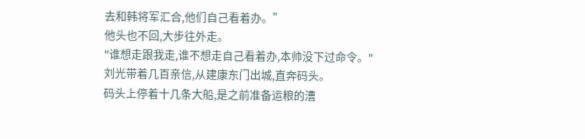去和韩将军汇合,他们自己看着办。”
他头也不回,大步往外走。
"谁想走跟我走,谁不想走自己看着办,本帅没下过命令。"
刘光带着几百亲信,从建康东门出城,直奔码头。
码头上停着十几条大船,是之前准备运粮的漕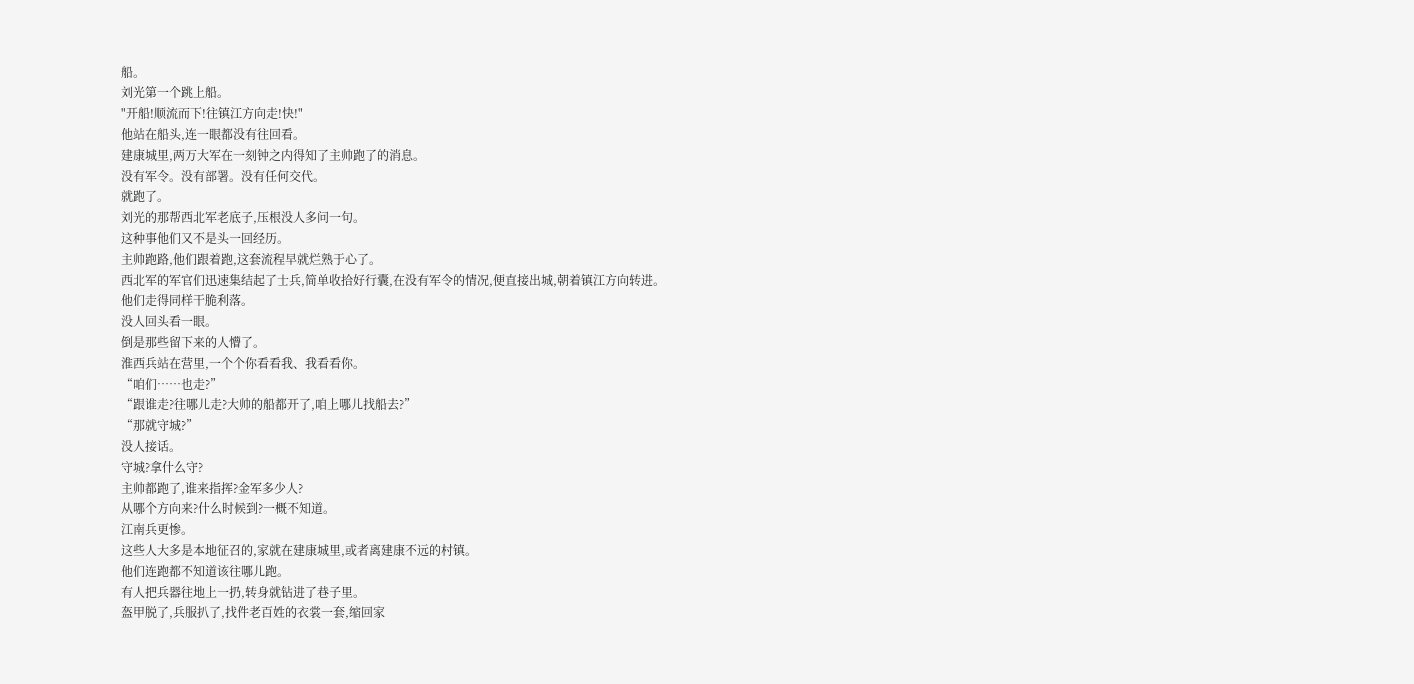船。
刘光第一个跳上船。
"开船!顺流而下!往镇江方向走!快!"
他站在船头,连一眼都没有往回看。
建康城里,两万大军在一刻钟之内得知了主帅跑了的消息。
没有军令。没有部署。没有任何交代。
就跑了。
刘光的那帮西北军老底子,压根没人多问一句。
这种事他们又不是头一回经历。
主帅跑路,他们跟着跑,这套流程早就烂熟于心了。
西北军的军官们迅速集结起了士兵,简单收拾好行囊,在没有军令的情况,便直接出城,朝着镇江方向转进。
他们走得同样干脆利落。
没人回头看一眼。
倒是那些留下来的人懵了。
淮西兵站在营里,一个个你看看我、我看看你。
“咱们……也走?”
“跟谁走?往哪儿走?大帅的船都开了,咱上哪儿找船去?”
“那就守城?”
没人接话。
守城?拿什么守?
主帅都跑了,谁来指挥?金军多少人?
从哪个方向来?什么时候到?一概不知道。
江南兵更惨。
这些人大多是本地征召的,家就在建康城里,或者离建康不远的村镇。
他们连跑都不知道该往哪儿跑。
有人把兵器往地上一扔,转身就钻进了巷子里。
盔甲脱了,兵服扒了,找件老百姓的衣裳一套,缩回家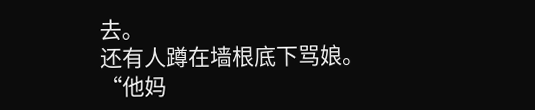去。
还有人蹲在墙根底下骂娘。
“他妈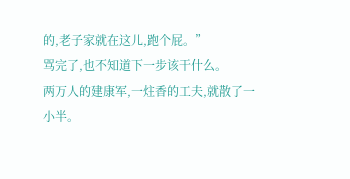的,老子家就在这儿,跑个屁。”
骂完了,也不知道下一步该干什么。
两万人的建康军,一炷香的工夫,就散了一小半。